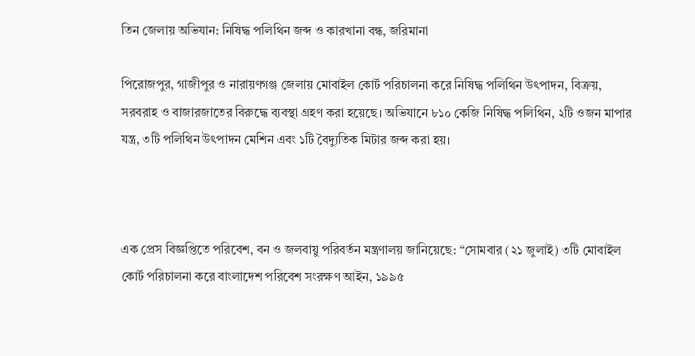তিন জেলায় অভিযান: নিষিদ্ধ পলিথিন জব্দ ও কারখানা বন্ধ, জরিমানা

পিরোজপুর, গাজীপুর ও নারায়ণগঞ্জ জেলায় মোবাইল কোর্ট পরিচালনা করে নিষিদ্ধ পলিথিন উৎপাদন, বিক্রয়, সরবরাহ ও বাজারজাতের বিরুদ্ধে ব্যবস্থা গ্রহণ করা হয়েছে। অভিযানে ৮১০ কেজি নিষিদ্ধ পলিথিন, ২টি ওজন মাপার যন্ত্র, ৩টি পলিথিন উৎপাদন মেশিন এবং ১টি বৈদ্যুতিক মিটার জব্দ করা হয়।



এক প্রেস বিজ্ঞপ্তিতে পরিবেশ, বন ও জলবায়ু পরিবর্তন মন্ত্রণালয় জানিয়েছে: “সোমবার (২১ জুলাই) ৩টি মোবাইল কোর্ট পরিচালনা করে বাংলাদেশ পরিবেশ সংরক্ষণ আইন, ১৯৯৫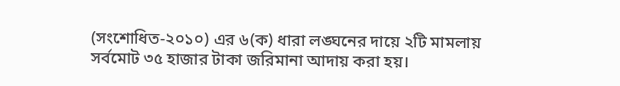(সংশোধিত-২০১০) এর ৬(ক) ধারা লঙ্ঘনের দায়ে ২টি মামলায় সর্বমোট ৩৫ হাজার টাকা জরিমানা আদায় করা হয়।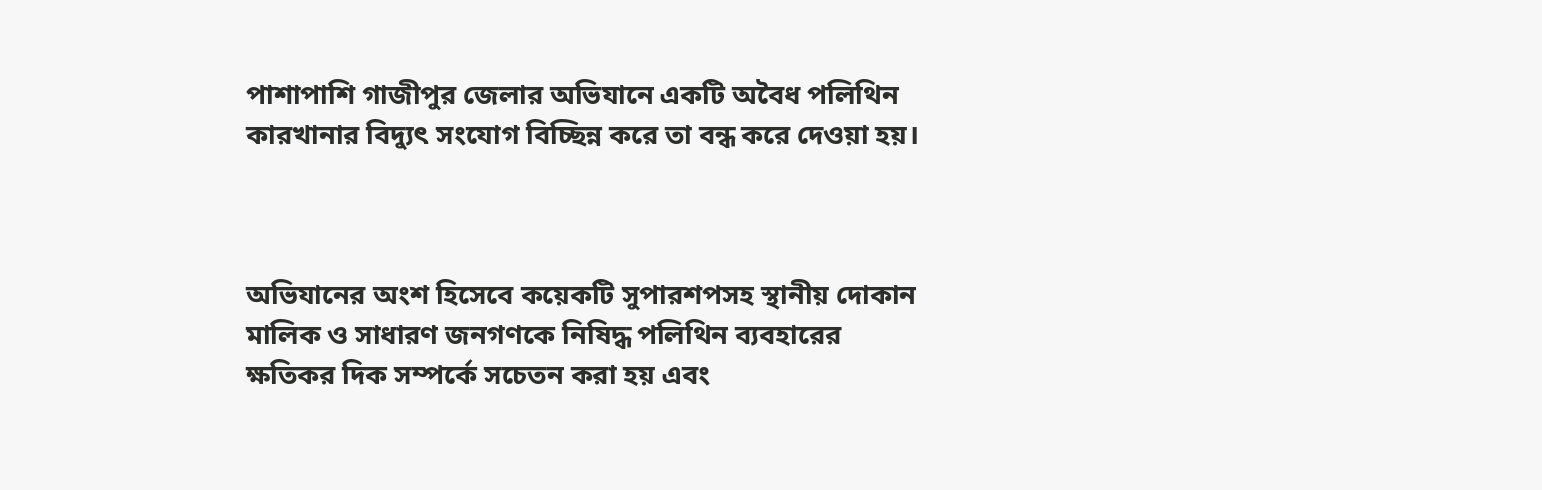পাশাপাশি গাজীপুর জেলার অভিযানে একটি অবৈধ পলিথিন কারখানার বিদ্যুৎ সংযোগ বিচ্ছিন্ন করে তা বন্ধ করে দেওয়া হয়।



অভিযানের অংশ হিসেবে কয়েকটি সুপারশপসহ স্থানীয় দোকান মালিক ও সাধারণ জনগণকে নিষিদ্ধ পলিথিন ব্যবহারের ক্ষতিকর দিক সম্পর্কে সচেতন করা হয় এবং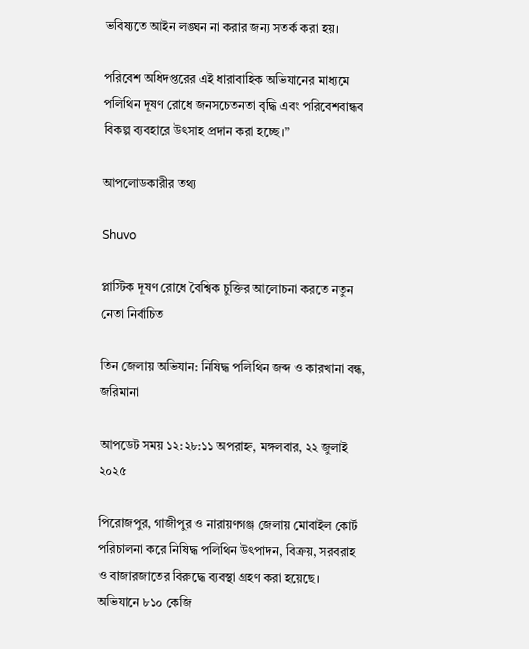ভবিষ্যতে আইন লঙ্ঘন না করার জন্য সতর্ক করা হয়।

পরিবেশ অধিদপ্তরের এই ধারাবাহিক অভিযানের মাধ্যমে পলিথিন দূষণ রোধে জনসচেতনতা বৃদ্ধি এবং পরিবেশবান্ধব বিকল্প ব্যবহারে উৎসাহ প্রদান করা হচ্ছে।”

আপলোডকারীর তথ্য

Shuvo

প্লাস্টিক দূষণ রোধে বৈশ্বিক চুক্তির আলোচনা করতে নতুন নেতা নির্বাচিত

তিন জেলায় অভিযান: নিষিদ্ধ পলিথিন জব্দ ও কারখানা বন্ধ, জরিমানা

আপডেট সময় ১২:২৮:১১ অপরাহ্ন, মঙ্গলবার, ২২ জুলাই ২০২৫

পিরোজপুর, গাজীপুর ও নারায়ণগঞ্জ জেলায় মোবাইল কোর্ট পরিচালনা করে নিষিদ্ধ পলিথিন উৎপাদন, বিক্রয়, সরবরাহ ও বাজারজাতের বিরুদ্ধে ব্যবস্থা গ্রহণ করা হয়েছে। অভিযানে ৮১০ কেজি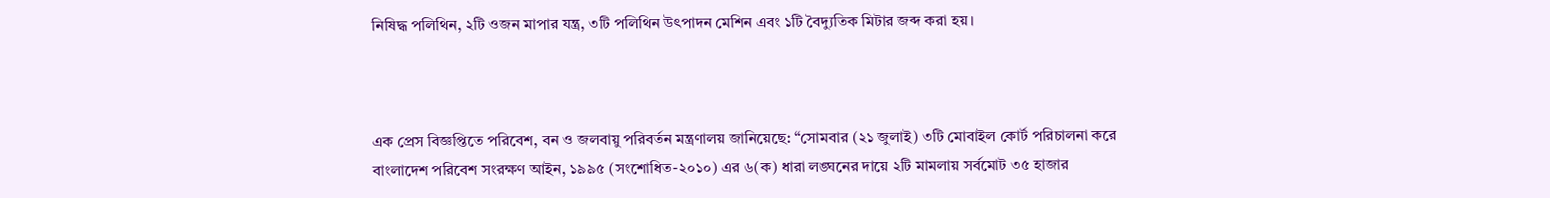নিষিদ্ধ পলিথিন, ২টি ওজন মাপার যন্ত্র, ৩টি পলিথিন উৎপাদন মেশিন এবং ১টি বৈদ্যুতিক মিটার জব্দ করা হয়।



এক প্রেস বিজ্ঞপ্তিতে পরিবেশ, বন ও জলবায়ু পরিবর্তন মন্ত্রণালয় জানিয়েছে: “সোমবার (২১ জুলাই) ৩টি মোবাইল কোর্ট পরিচালনা করে বাংলাদেশ পরিবেশ সংরক্ষণ আইন, ১৯৯৫ (সংশোধিত-২০১০) এর ৬(ক) ধারা লঙ্ঘনের দায়ে ২টি মামলায় সর্বমোট ৩৫ হাজার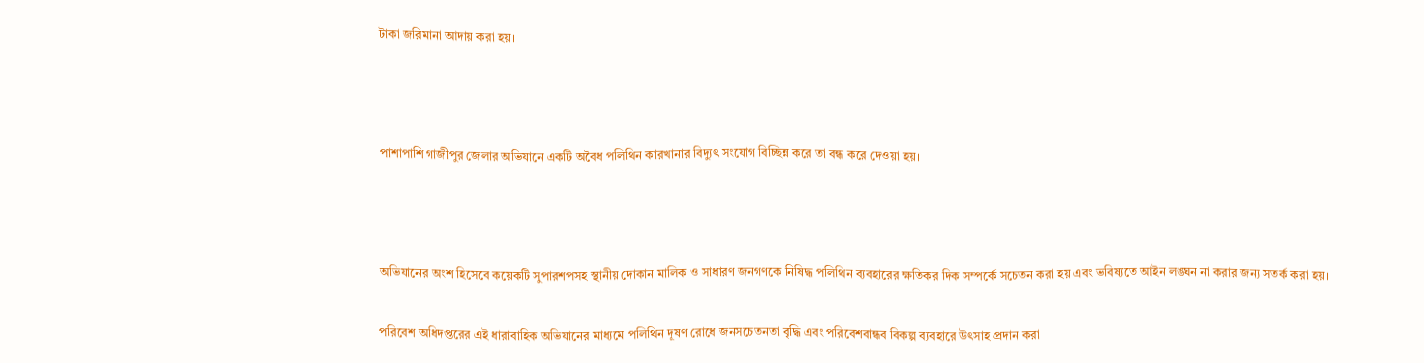টাকা জরিমানা আদায় করা হয়।



পাশাপাশি গাজীপুর জেলার অভিযানে একটি অবৈধ পলিথিন কারখানার বিদ্যুৎ সংযোগ বিচ্ছিন্ন করে তা বন্ধ করে দেওয়া হয়।



অভিযানের অংশ হিসেবে কয়েকটি সুপারশপসহ স্থানীয় দোকান মালিক ও সাধারণ জনগণকে নিষিদ্ধ পলিথিন ব্যবহারের ক্ষতিকর দিক সম্পর্কে সচেতন করা হয় এবং ভবিষ্যতে আইন লঙ্ঘন না করার জন্য সতর্ক করা হয়।

পরিবেশ অধিদপ্তরের এই ধারাবাহিক অভিযানের মাধ্যমে পলিথিন দূষণ রোধে জনসচেতনতা বৃদ্ধি এবং পরিবেশবান্ধব বিকল্প ব্যবহারে উৎসাহ প্রদান করা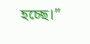হচ্ছে।”